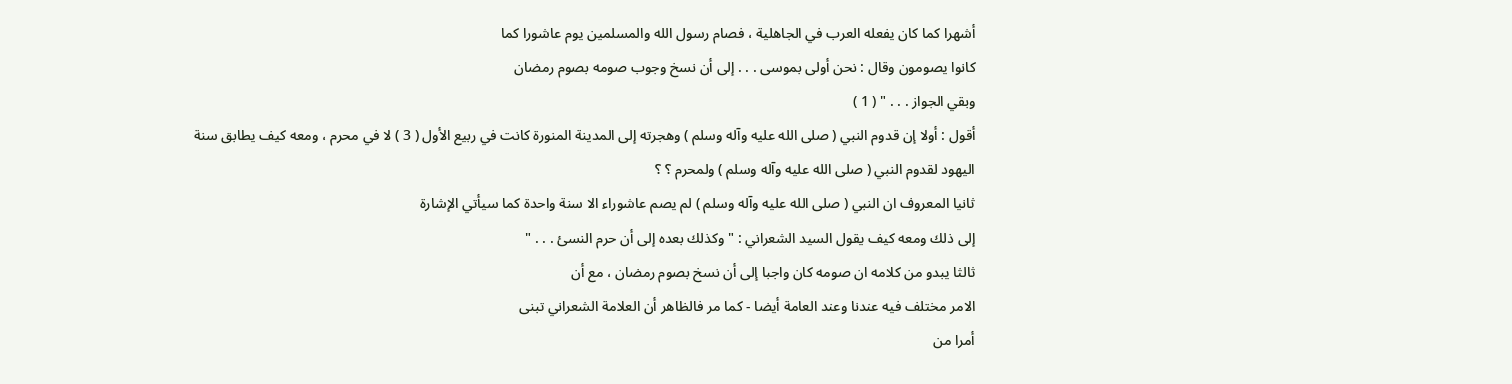أشهرا كما كان يفعله العرب في الجاهلية ، فصام رسول الله والمسلمين يوم عاشورا كما
كانوا يصومون وقال : نحن أولى بموسى . . . إلى أن نسخ وجوب صومه بصوم رمضان
وبقي الجواز . . . " ( 1 )
أقول : أولا إن قدوم النبي ( صلى الله عليه وآله وسلم ) وهجرته إلى المدينة المنورة كانت في ربيع الأول ( 3 ) لا في محرم ، ومعه كيف يطابق سنة اليهود لقدوم النبي ( صلى الله عليه وآله وسلم ) ولمحرم ؟ ؟
ثانيا المعروف ان النبي ( صلى الله عليه وآله وسلم ) لم يصم عاشوراء الا سنة واحدة كما سيأتي الإشارة
إلى ذلك ومعه كيف يقول السيد الشعراني : " وكذلك بعده إلى أن حرم النسئ . . . "
ثالثا يبدو من كلامه ان صومه كان واجبا إلى أن نسخ بصوم رمضان ، مع أن
الامر مختلف فيه عندنا وعند العامة أيضا - كما مر فالظاهر أن العلامة الشعراني تبنى
أمرا من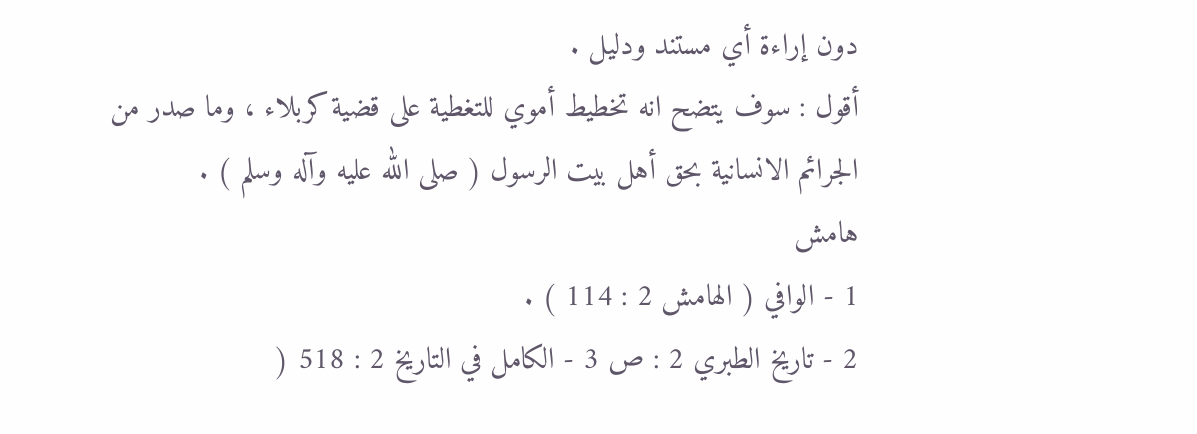دون إراءة أي مستند ودليل .
أقول : سوف يتضح انه تخطيط أموي للتغطية على قضية كربلاء ، وما صدر من
الجرائم الانسانية بحق أهل بيت الرسول ( صلى الله عليه وآله وسلم ) .
هامش
1 - الوافي ( الهامش 2 : 114 ) .
2 - تاريخ الطبري 2 : ص 3 - الكامل في التاريخ 2 : 518 (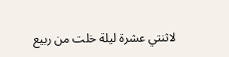لاثنتي عشرة ليلة خلت من ربيع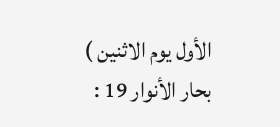الأول يوم الاثنين ) بحار الأنوار 19 :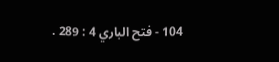104 - فتح الباري 4 : 289 .